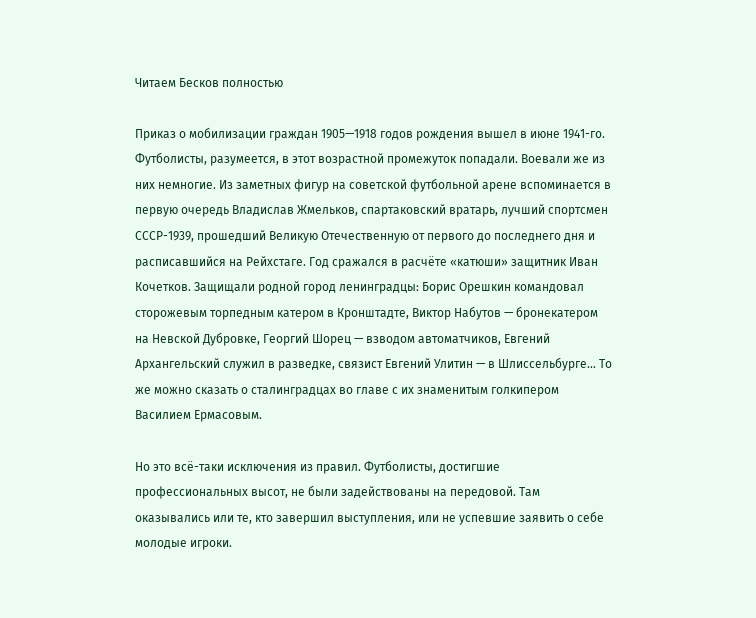Читаем Бесков полностью

Приказ о мобилизации граждан 1905—1918 годов рождения вышел в июне 1941-го. Футболисты, разумеется, в этот возрастной промежуток попадали. Воевали же из них немногие. Из заметных фигур на советской футбольной арене вспоминается в первую очередь Владислав Жмельков, спартаковский вратарь, лучший спортсмен СССР-1939, прошедший Великую Отечественную от первого до последнего дня и расписавшийся на Рейхстаге. Год сражался в расчёте «катюши» защитник Иван Кочетков. Защищали родной город ленинградцы: Борис Орешкин командовал сторожевым торпедным катером в Кронштадте, Виктор Набутов — бронекатером на Невской Дубровке, Георгий Шорец — взводом автоматчиков, Евгений Архангельский служил в разведке, связист Евгений Улитин — в Шлиссельбурге... То же можно сказать о сталинградцах во главе с их знаменитым голкипером Василием Ермасовым.

Но это всё-таки исключения из правил. Футболисты, достигшие профессиональных высот, не были задействованы на передовой. Там оказывались или те, кто завершил выступления, или не успевшие заявить о себе молодые игроки.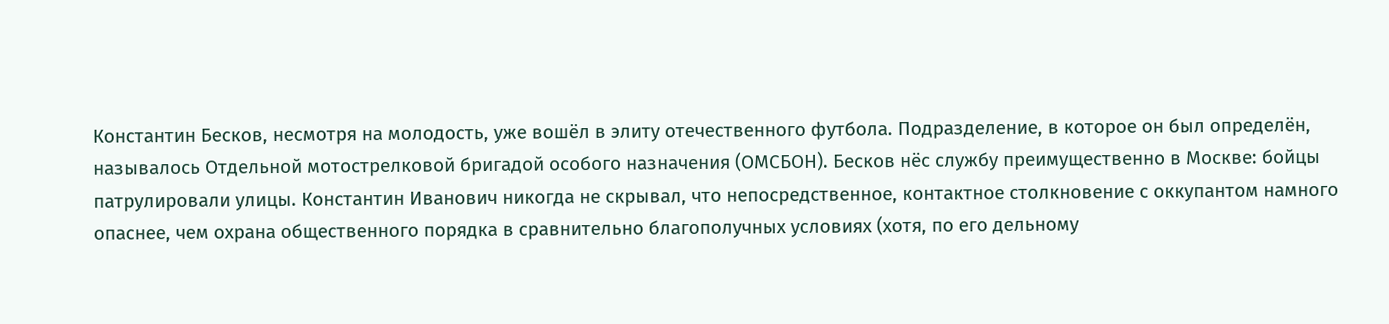Константин Бесков, несмотря на молодость, уже вошёл в элиту отечественного футбола. Подразделение, в которое он был определён, называлось Отдельной мотострелковой бригадой особого назначения (ОМСБОН). Бесков нёс службу преимущественно в Москве: бойцы патрулировали улицы. Константин Иванович никогда не скрывал, что непосредственное, контактное столкновение с оккупантом намного опаснее, чем охрана общественного порядка в сравнительно благополучных условиях (хотя, по его дельному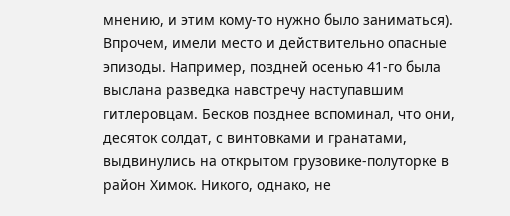мнению, и этим кому-то нужно было заниматься). Впрочем, имели место и действительно опасные эпизоды. Например, поздней осенью 41-го была выслана разведка навстречу наступавшим гитлеровцам. Бесков позднее вспоминал, что они, десяток солдат, с винтовками и гранатами, выдвинулись на открытом грузовике-полуторке в район Химок. Никого, однако, не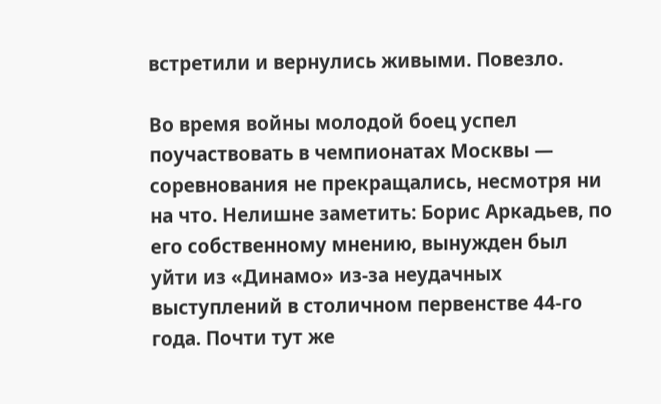встретили и вернулись живыми. Повезло.

Во время войны молодой боец успел поучаствовать в чемпионатах Москвы — соревнования не прекращались, несмотря ни на что. Нелишне заметить: Борис Аркадьев, по его собственному мнению, вынужден был уйти из «Динамо» из-за неудачных выступлений в столичном первенстве 44-го года. Почти тут же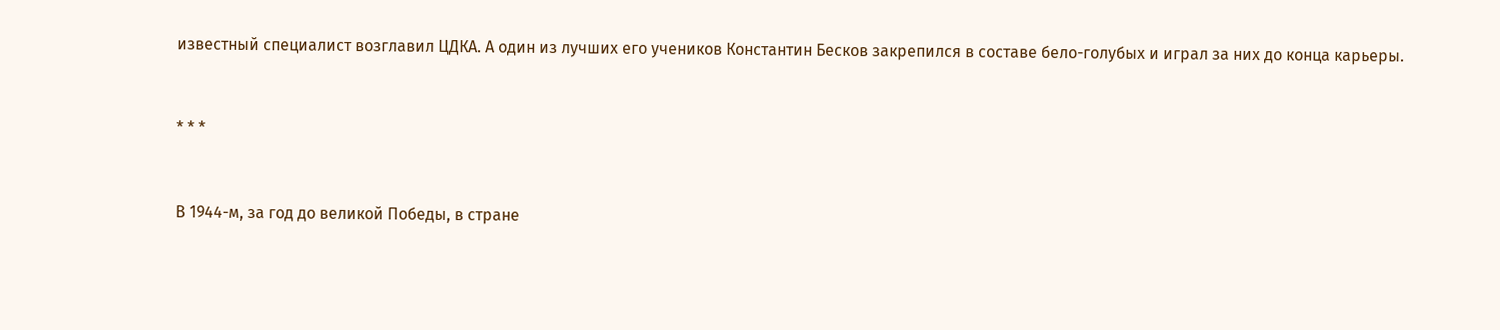известный специалист возглавил ЦДКА. А один из лучших его учеников Константин Бесков закрепился в составе бело-голубых и играл за них до конца карьеры.


* * *


В 1944-м, за год до великой Победы, в стране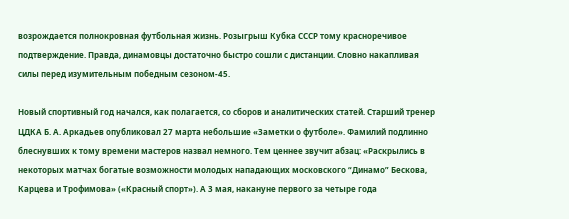возрождается полнокровная футбольная жизнь. Розыгрыш Кубка СССР тому красноречивое подтверждение. Правда, динамовцы достаточно быстро сошли с дистанции. Словно накапливая силы перед изумительным победным сезоном-45.

Новый спортивный год начался, как полагается, со сборов и аналитических статей. Старший тренер ЦДКА Б. А. Аркадьев опубликовал 27 марта небольшие «Заметки о футболе». Фамилий подлинно блеснувших к тому времени мастеров назвал немного. Тем ценнее звучит абзац: «Раскрылись в некоторых матчах богатые возможности молодых нападающих московского “Динамо” Бескова, Карцева и Трофимова» («Красный спорт»). А 3 мая, накануне первого за четыре года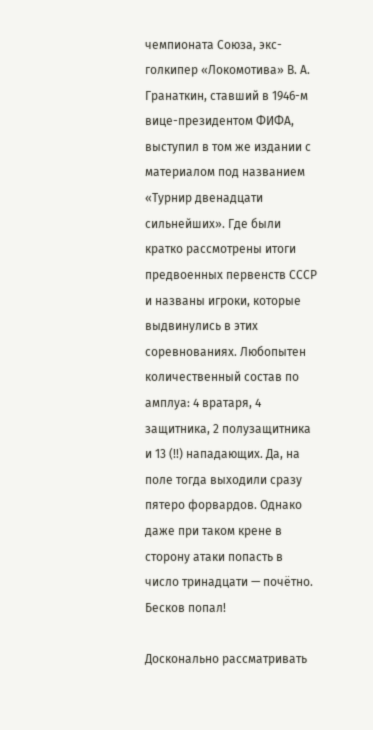чемпионата Союза, экс-голкипер «Локомотива» В. А. Гранаткин, ставший в 1946-м вице-президентом ФИФА, выступил в том же издании с материалом под названием «Турнир двенадцати сильнейших». Где были кратко рассмотрены итоги предвоенных первенств СССР и названы игроки, которые выдвинулись в этих соревнованиях. Любопытен количественный состав по амплуа: 4 вратаря, 4 защитника, 2 полузащитника и 13 (!!) нападающих. Да, на поле тогда выходили сразу пятеро форвардов. Однако даже при таком крене в сторону атаки попасть в число тринадцати — почётно. Бесков попал!

Досконально рассматривать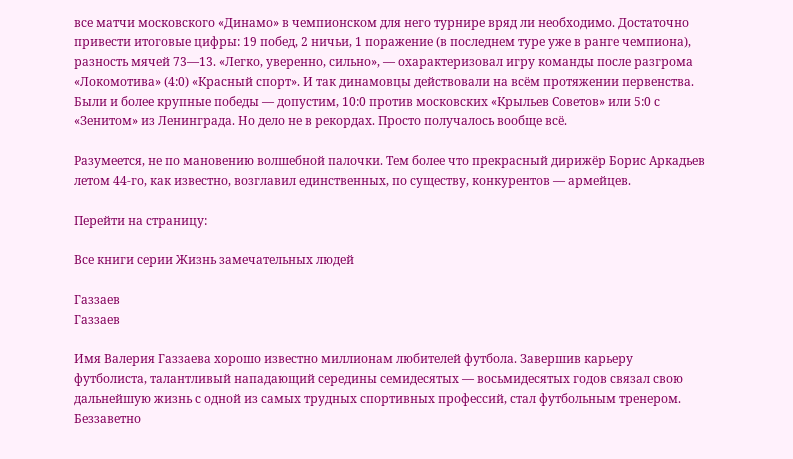все матчи московского «Динамо» в чемпионском для него турнире вряд ли необходимо. Достаточно привести итоговые цифры: 19 побед, 2 ничьи, 1 поражение (в последнем туре уже в ранге чемпиона), разность мячей 73—13. «Легко, уверенно, сильно», — охарактеризовал игру команды после разгрома «Локомотива» (4:0) «Красный спорт». И так динамовцы действовали на всём протяжении первенства. Были и более крупные победы — допустим, 10:0 против московских «Крыльев Советов» или 5:0 с «Зенитом» из Ленинграда. Но дело не в рекордах. Просто получалось вообще всё.

Разумеется, не по мановению волшебной палочки. Тем более что прекрасный дирижёр Борис Аркадьев летом 44-го, как известно, возглавил единственных, по существу, конкурентов — армейцев.

Перейти на страницу:

Все книги серии Жизнь замечательных людей

Газзаев
Газзаев

Имя Валерия Газзаева хорошо известно миллионам любителей футбола. Завершив карьеру футболиста, талантливый нападающий середины семидесятых — восьмидесятых годов связал свою дальнейшую жизнь с одной из самых трудных спортивных профессий, стал футбольным тренером. Беззаветно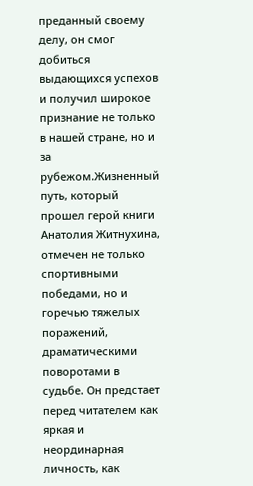преданный своему делу, он смог добиться выдающихся успехов и получил широкое признание не только в нашей стране, но и за рубежом.Жизненный путь, который прошел герой книги Анатолия Житнухина, отмечен не только спортивными победами, но и горечью тяжелых поражений, драматическими поворотами в судьбе. Он предстает перед читателем как яркая и неординарная личность, как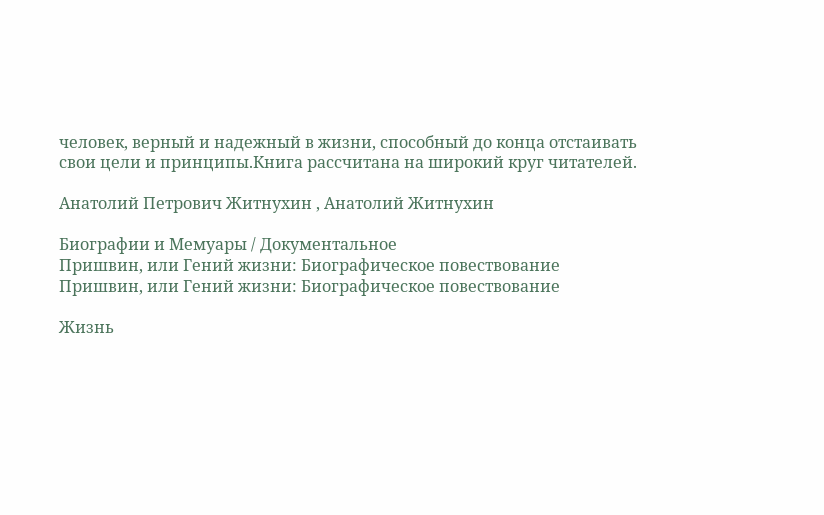человек, верный и надежный в жизни, способный до конца отстаивать свои цели и принципы.Книга рассчитана на широкий круг читателей.

Анатолий Петрович Житнухин , Анатолий Житнухин

Биографии и Мемуары / Документальное
Пришвин, или Гений жизни: Биографическое повествование
Пришвин, или Гений жизни: Биографическое повествование

Жизнь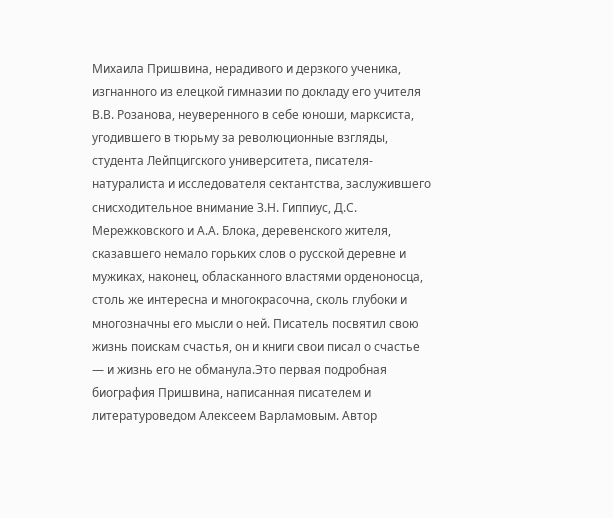Михаила Пришвина, нерадивого и дерзкого ученика, изгнанного из елецкой гимназии по докладу его учителя В.В. Розанова, неуверенного в себе юноши, марксиста, угодившего в тюрьму за революционные взгляды, студента Лейпцигского университета, писателя-натуралиста и исследователя сектантства, заслужившего снисходительное внимание З.Н. Гиппиус, Д.С. Мережковского и А.А. Блока, деревенского жителя, сказавшего немало горьких слов о русской деревне и мужиках, наконец, обласканного властями орденоносца, столь же интересна и многокрасочна, сколь глубоки и многозначны его мысли о ней. Писатель посвятил свою жизнь поискам счастья, он и книги свои писал о счастье — и жизнь его не обманула.Это первая подробная биография Пришвина, написанная писателем и литературоведом Алексеем Варламовым. Автор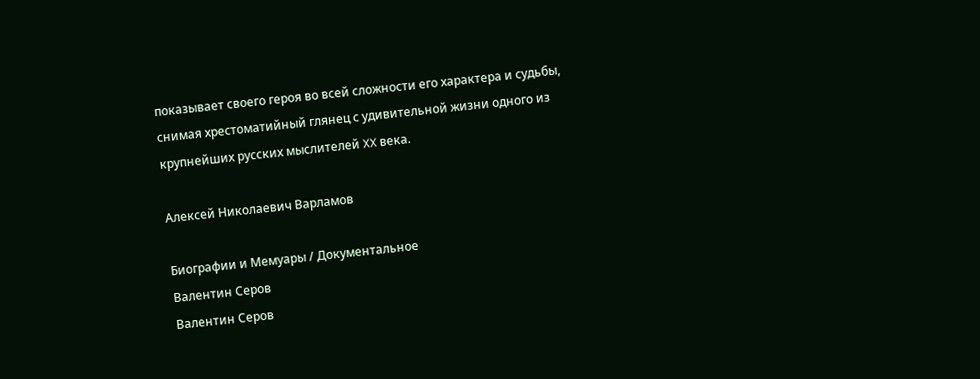показывает своего героя во всей сложности его характера и судьбы, снимая хрестоматийный глянец с удивительной жизни одного из крупнейших русских мыслителей XX века.

Алексей Николаевич Варламов

Биографии и Мемуары / Документальное
Валентин Серов
Валентин Серов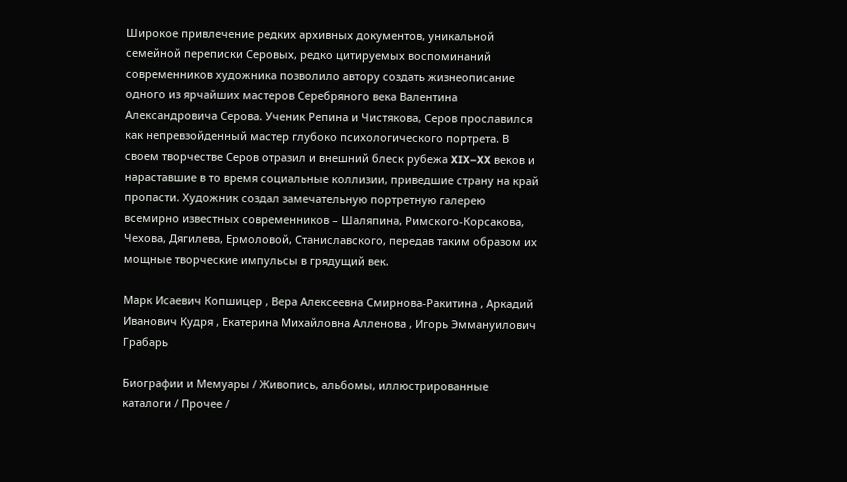Широкое привлечение редких архивных документов, уникальной семейной переписки Серовых, редко цитируемых воспоминаний современников художника позволило автору создать жизнеописание одного из ярчайших мастеров Серебряного века Валентина Александровича Серова. Ученик Репина и Чистякова, Серов прославился как непревзойденный мастер глубоко психологического портрета. В своем творчестве Серов отразил и внешний блеск рубежа XIX–XX веков и нараставшие в то время социальные коллизии, приведшие страну на край пропасти. Художник создал замечательную портретную галерею всемирно известных современников – Шаляпина, Римского-Корсакова, Чехова, Дягилева, Ермоловой, Станиславского, передав таким образом их мощные творческие импульсы в грядущий век.

Марк Исаевич Копшицер , Вера Алексеевна Смирнова-Ракитина , Аркадий Иванович Кудря , Екатерина Михайловна Алленова , Игорь Эммануилович Грабарь

Биографии и Мемуары / Живопись, альбомы, иллюстрированные каталоги / Прочее /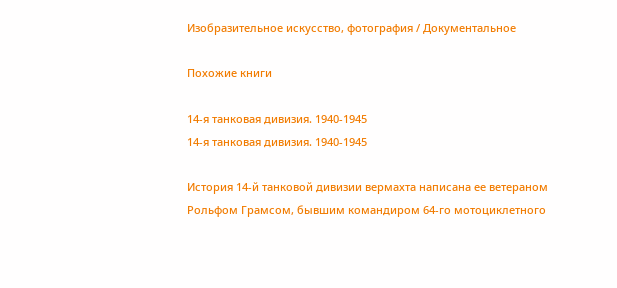Изобразительное искусство, фотография / Документальное

Похожие книги

14-я танковая дивизия. 1940-1945
14-я танковая дивизия. 1940-1945

История 14-й танковой дивизии вермахта написана ее ветераном Рольфом Грамсом, бывшим командиром 64-го мотоциклетного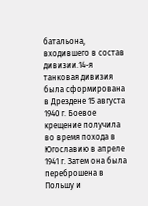батальона, входившего в состав дивизии.14-я танковая дивизия была сформирована в Дрездене 15 августа 1940 г. Боевое крещение получила во время похода в Югославию в апреле 1941 г. Затем она была переброшена в Польшу и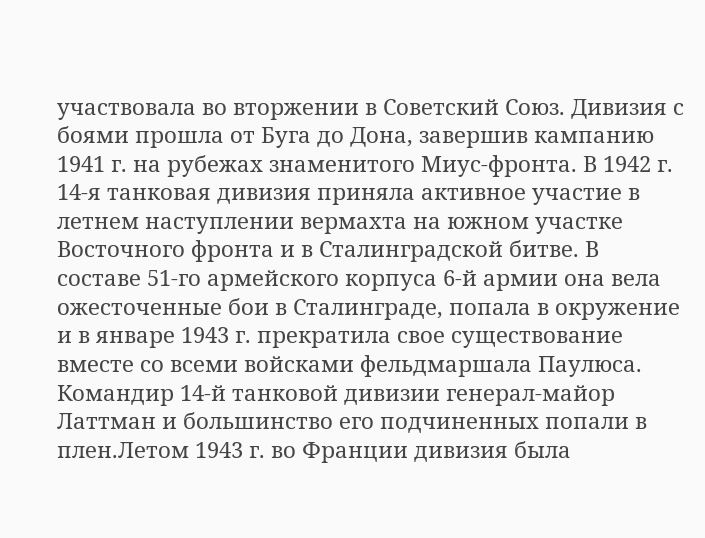участвовала во вторжении в Советский Союз. Дивизия с боями прошла от Буга до Дона, завершив кампанию 1941 г. на рубежах знаменитого Миус-фронта. В 1942 г. 14-я танковая дивизия приняла активное участие в летнем наступлении вермахта на южном участке Восточного фронта и в Сталинградской битве. В составе 51-го армейского корпуса 6-й армии она вела ожесточенные бои в Сталинграде, попала в окружение и в январе 1943 г. прекратила свое существование вместе со всеми войсками фельдмаршала Паулюса. Командир 14-й танковой дивизии генерал-майор Латтман и большинство его подчиненных попали в плен.Летом 1943 г. во Франции дивизия была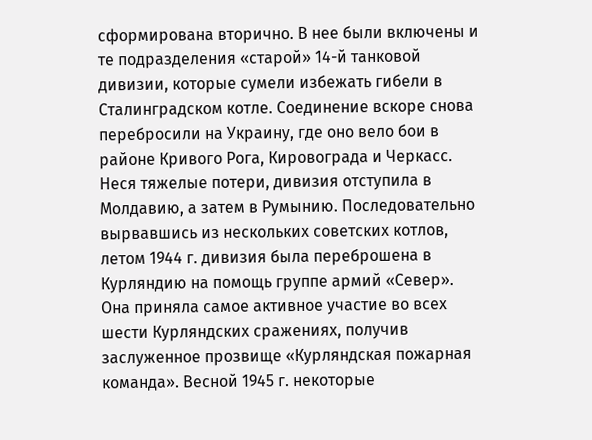сформирована вторично. В нее были включены и те подразделения «старой» 14-й танковой дивизии, которые сумели избежать гибели в Сталинградском котле. Соединение вскоре снова перебросили на Украину, где оно вело бои в районе Кривого Рога, Кировограда и Черкасс. Неся тяжелые потери, дивизия отступила в Молдавию, а затем в Румынию. Последовательно вырвавшись из нескольких советских котлов, летом 1944 г. дивизия была переброшена в Курляндию на помощь группе армий «Север». Она приняла самое активное участие во всех шести Курляндских сражениях, получив заслуженное прозвище «Курляндская пожарная команда». Весной 1945 г. некоторые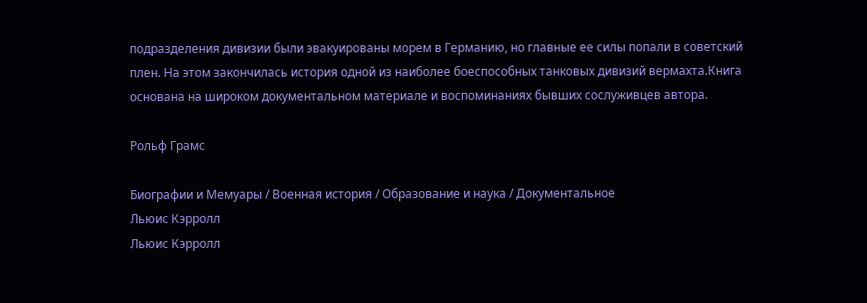подразделения дивизии были эвакуированы морем в Германию, но главные ее силы попали в советский плен. На этом закончилась история одной из наиболее боеспособных танковых дивизий вермахта.Книга основана на широком документальном материале и воспоминаниях бывших сослуживцев автора.

Рольф Грамс

Биографии и Мемуары / Военная история / Образование и наука / Документальное
Льюис Кэрролл
Льюис Кэрролл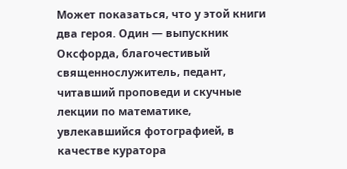Может показаться, что у этой книги два героя. Один — выпускник Оксфорда, благочестивый священнослужитель, педант, читавший проповеди и скучные лекции по математике, увлекавшийся фотографией, в качестве куратора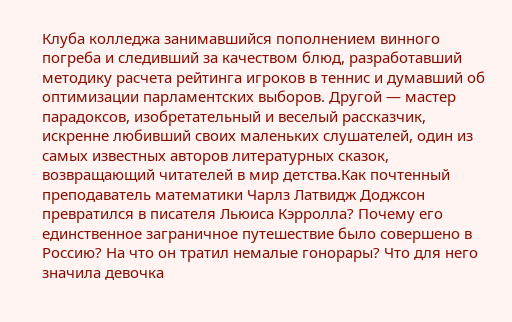Клуба колледжа занимавшийся пополнением винного погреба и следивший за качеством блюд, разработавший методику расчета рейтинга игроков в теннис и думавший об оптимизации парламентских выборов. Другой — мастер парадоксов, изобретательный и веселый рассказчик, искренне любивший своих маленьких слушателей, один из самых известных авторов литературных сказок, возвращающий читателей в мир детства.Как почтенный преподаватель математики Чарлз Латвидж Доджсон превратился в писателя Льюиса Кэрролла? Почему его единственное заграничное путешествие было совершено в Россию? На что он тратил немалые гонорары? Что для него значила девочка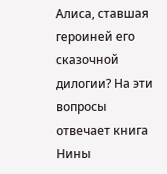Алиса, ставшая героиней его сказочной дилогии? На эти вопросы отвечает книга Нины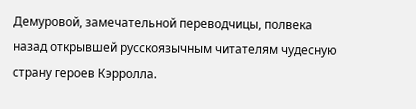Демуровой, замечательной переводчицы, полвека назад открывшей русскоязычным читателям чудесную страну героев Кэрролла.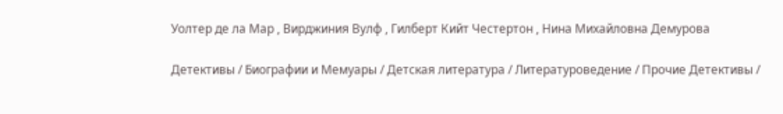Уолтер де ла Мар , Вирджиния Вулф , Гилберт Кийт Честертон , Нина Михайловна Демурова

Детективы / Биографии и Мемуары / Детская литература / Литературоведение / Прочие Детективы /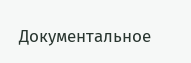Документальное